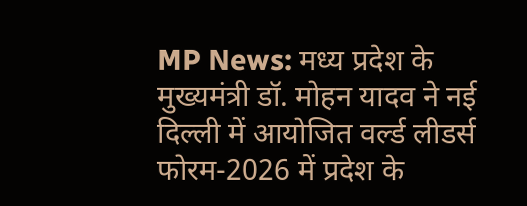MP News: मध्य प्रदेश के मुख्यमंत्री डॉ. मोहन यादव ने नई दिल्ली में आयोजित वर्ल्ड लीडर्स फोरम-2026 में प्रदेश के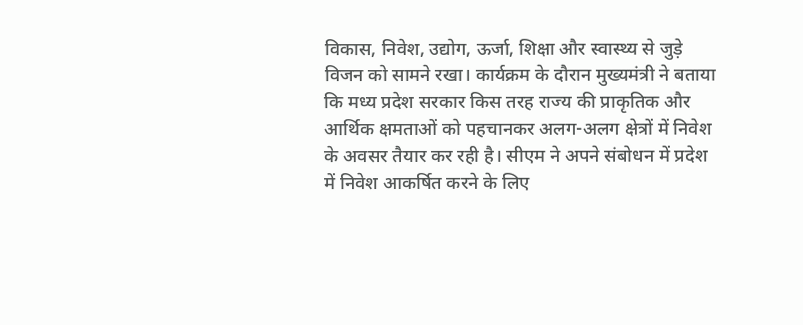विकास, निवेश, उद्योग, ऊर्जा, शिक्षा और स्वास्थ्य से जुड़े विजन को सामने रखा। कार्यक्रम के दौरान मुख्यमंत्री ने बताया कि मध्य प्रदेश सरकार किस तरह राज्य की प्राकृतिक और आर्थिक क्षमताओं को पहचानकर अलग-अलग क्षेत्रों में निवेश के अवसर तैयार कर रही है। सीएम ने अपने संबोधन में प्रदेश में निवेश आकर्षित करने के लिए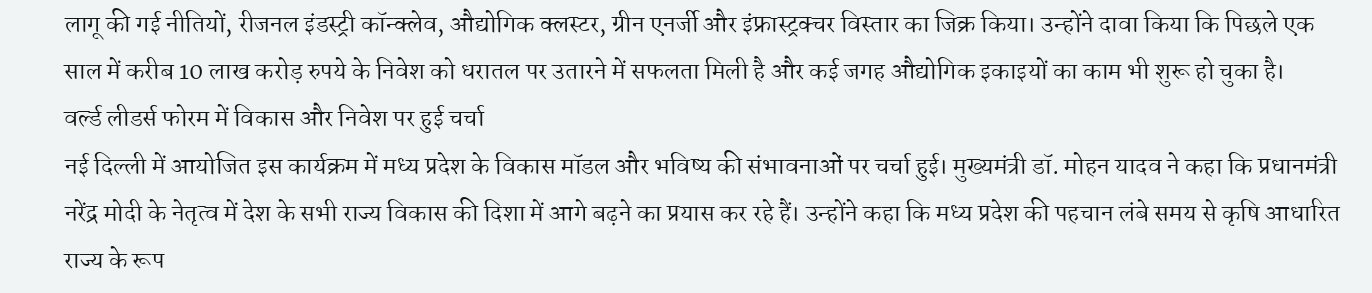लागू की गई नीतियों, रीजनल इंडस्ट्री कॉन्क्लेव, औद्योगिक क्लस्टर, ग्रीन एनर्जी और इंफ्रास्ट्रक्चर विस्तार का जिक्र किया। उन्होंने दावा किया कि पिछले एक साल में करीब 10 लाख करोड़ रुपये के निवेश को धरातल पर उतारने में सफलता मिली है और कई जगह औद्योगिक इकाइयों का काम भी शुरू हो चुका है।
वर्ल्ड लीडर्स फोरम में विकास और निवेश पर हुई चर्चा
नई दिल्ली में आयोजित इस कार्यक्रम में मध्य प्रदेश के विकास मॉडल और भविष्य की संभावनाओं पर चर्चा हुई। मुख्यमंत्री डॉ. मोहन यादव ने कहा कि प्रधानमंत्री नरेंद्र मोदी के नेतृत्व में देश के सभी राज्य विकास की दिशा में आगे बढ़ने का प्रयास कर रहे हैं। उन्होंने कहा कि मध्य प्रदेश की पहचान लंबे समय से कृषि आधारित राज्य के रूप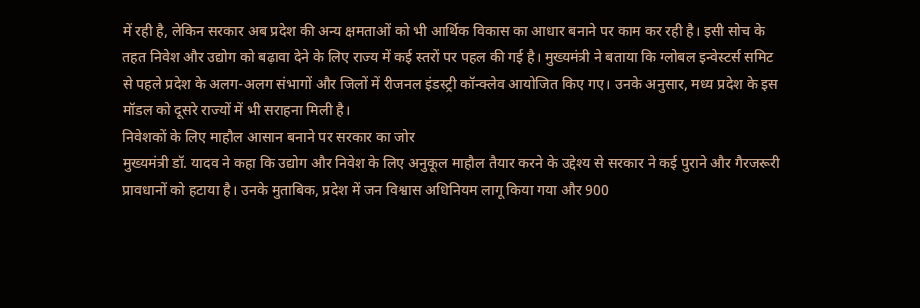में रही है, लेकिन सरकार अब प्रदेश की अन्य क्षमताओं को भी आर्थिक विकास का आधार बनाने पर काम कर रही है। इसी सोच के तहत निवेश और उद्योग को बढ़ावा देने के लिए राज्य में कई स्तरों पर पहल की गई है। मुख्यमंत्री ने बताया कि ग्लोबल इन्वेस्टर्स समिट से पहले प्रदेश के अलग-अलग संभागों और जिलों में रीजनल इंडस्ट्री कॉन्क्लेव आयोजित किए गए। उनके अनुसार, मध्य प्रदेश के इस मॉडल को दूसरे राज्यों में भी सराहना मिली है।
निवेशकों के लिए माहौल आसान बनाने पर सरकार का जोर
मुख्यमंत्री डॉ. यादव ने कहा कि उद्योग और निवेश के लिए अनुकूल माहौल तैयार करने के उद्देश्य से सरकार ने कई पुराने और गैरजरूरी प्रावधानों को हटाया है। उनके मुताबिक, प्रदेश में जन विश्वास अधिनियम लागू किया गया और 900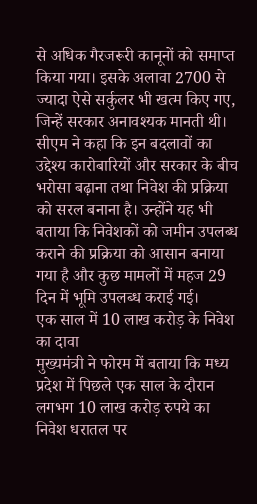से अधिक गैरजरूरी कानूनों को समाप्त किया गया। इसके अलावा 2700 से ज्यादा ऐसे सर्कुलर भी खत्म किए गए, जिन्हें सरकार अनावश्यक मानती थी। सीएम ने कहा कि इन बदलावों का उद्देश्य कारोबारियों और सरकार के बीच भरोसा बढ़ाना तथा निवेश की प्रक्रिया को सरल बनाना है। उन्होंने यह भी बताया कि निवेशकों को जमीन उपलब्ध कराने की प्रक्रिया को आसान बनाया गया है और कुछ मामलों में महज 29 दिन में भूमि उपलब्ध कराई गई।
एक साल में 10 लाख करोड़ के निवेश का दावा
मुख्यमंत्री ने फोरम में बताया कि मध्य प्रदेश में पिछले एक साल के दौरान लगभग 10 लाख करोड़ रुपये का निवेश धरातल पर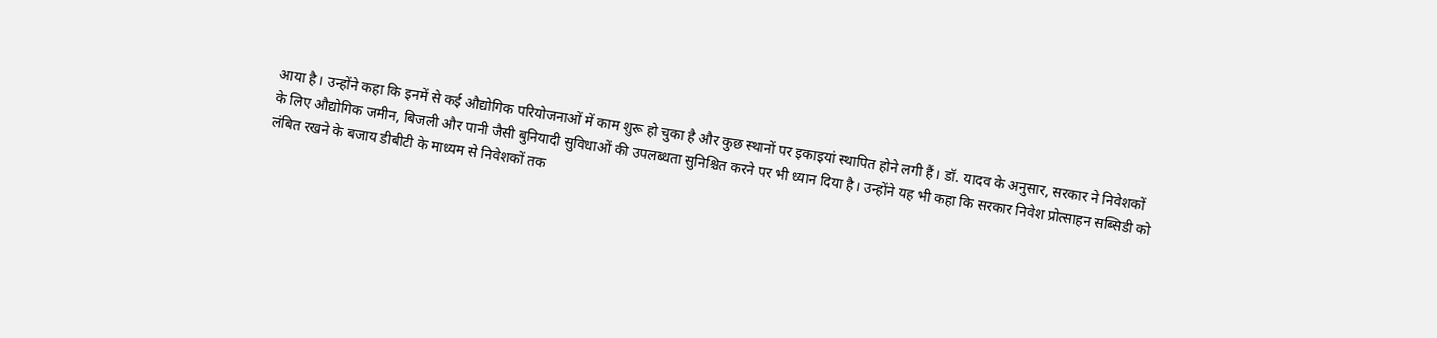आया है। उन्होंने कहा कि इनमें से कई औद्योगिक परियोजनाओं में काम शुरू हो चुका है और कुछ स्थानों पर इकाइयां स्थापित होने लगी हैं। डॉ. यादव के अनुसार, सरकार ने निवेशकों के लिए औद्योगिक जमीन, बिजली और पानी जैसी बुनियादी सुविधाओं की उपलब्धता सुनिश्चित करने पर भी ध्यान दिया है। उन्होंने यह भी कहा कि सरकार निवेश प्रोत्साहन सब्सिडी को लंबित रखने के बजाय डीबीटी के माध्यम से निवेशकों तक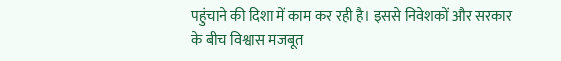पहुंचाने की दिशा में काम कर रही है। इससे निवेशकों और सरकार के बीच विश्वास मजबूत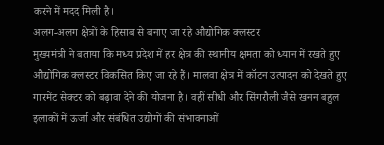करने में मदद मिली है।
अलग-अलग क्षेत्रों के हिसाब से बनाए जा रहे औद्योगिक क्लस्टर
मुख्यमंत्री ने बताया कि मध्य प्रदेश में हर क्षेत्र की स्थानीय क्षमता को ध्यान में रखते हुए औद्योगिक क्लस्टर विकसित किए जा रहे हैं। मालवा क्षेत्र में कॉटन उत्पादन को देखते हुए गारमेंट सेक्टर को बढ़ावा देने की योजना है। वहीं सीधी और सिंगरौली जैसे खनन बहुल इलाकों में ऊर्जा और संबंधित उद्योगों की संभावनाओं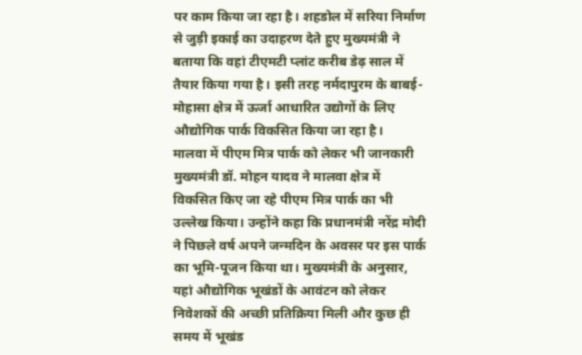पर काम किया जा रहा है। शहडोल में सरिया निर्माण से जुड़ी इकाई का उदाहरण देते हुए मुख्यमंत्री ने बताया कि वहां टीएमटी प्लांट करीब डेढ़ साल में तैयार किया गया है। इसी तरह नर्मदापुरम के बाबई-मोहासा क्षेत्र में ऊर्जा आधारित उद्योगों के लिए औद्योगिक पार्क विकसित किया जा रहा है।
मालवा में पीएम मित्र पार्क को लेकर भी जानकारी
मुख्यमंत्री डॉ. मोहन यादव ने मालवा क्षेत्र में विकसित किए जा रहे पीएम मित्र पार्क का भी उल्लेख किया। उन्होंने कहा कि प्रधानमंत्री नरेंद्र मोदी ने पिछले वर्ष अपने जन्मदिन के अवसर पर इस पार्क का भूमि-पूजन किया था। मुख्यमंत्री के अनुसार, यहां औद्योगिक भूखंडों के आवंटन को लेकर निवेशकों की अच्छी प्रतिक्रिया मिली और कुछ ही समय में भूखंड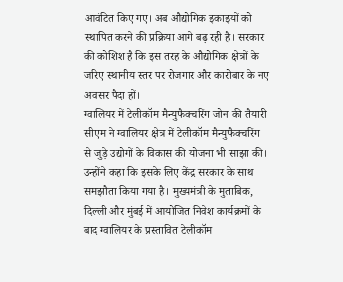आवंटित किए गए। अब औद्योगिक इकाइयों को स्थापित करने की प्रक्रिया आगे बढ़ रही है। सरकार की कोशिश है कि इस तरह के औद्योगिक क्षेत्रों के जरिए स्थानीय स्तर पर रोजगार और कारोबार के नए अवसर पैदा हों।
ग्वालियर में टेलीकॉम मैन्युफैक्चरिंग जोन की तैयारी
सीएम ने ग्वालियर क्षेत्र में टेलीकॉम मैन्युफैक्चरिंग से जुड़े उद्योगों के विकास की योजना भी साझा की। उन्होंने कहा कि इसके लिए केंद्र सरकार के साथ समझौता किया गया है। मुख्यमंत्री के मुताबिक, दिल्ली और मुंबई में आयोजित निवेश कार्यक्रमों के बाद ग्वालियर के प्रस्तावित टेलीकॉम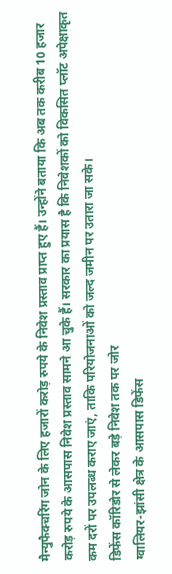मैन्युफैक्चरिंग जोन के लिए हजारों करोड़ रुपये के निवेश प्रस्ताव प्राप्त हुए हैं। उन्होंने बताया कि अब तक करीब 10 हजार करोड़ रुपये के आसपास निवेश प्रस्ताव सामने आ चुके हैं। सरकार का प्रयास है कि निवेशकों को विकसित प्लॉट अपेक्षाकृत कम दरों पर उपलब्ध कराए जाएं, ताकि परियोजनाओं को जल्द जमीन पर उतारा जा सके।
डिफेंस कॉरिडोर से लेकर बड़े निवेश तक पर जोर
ग्वालियर-झांसी क्षेत्र के आसपास डिफेंस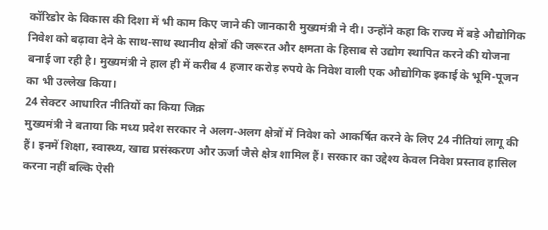कॉरिडोर के विकास की दिशा में भी काम किए जाने की जानकारी मुख्यमंत्री ने दी। उन्होंने कहा कि राज्य में बड़े औद्योगिक निवेश को बढ़ावा देने के साथ-साथ स्थानीय क्षेत्रों की जरूरत और क्षमता के हिसाब से उद्योग स्थापित करने की योजना बनाई जा रही है। मुख्यमंत्री ने हाल ही में करीब 4 हजार करोड़ रुपये के निवेश वाली एक औद्योगिक इकाई के भूमि-पूजन का भी उल्लेख किया।
24 सेक्टर आधारित नीतियों का किया जिक्र
मुख्यमंत्री ने बताया कि मध्य प्रदेश सरकार ने अलग-अलग क्षेत्रों में निवेश को आकर्षित करने के लिए 24 नीतियां लागू की हैं। इनमें शिक्षा, स्वास्थ्य, खाद्य प्रसंस्करण और ऊर्जा जैसे क्षेत्र शामिल हैं। सरकार का उद्देश्य केवल निवेश प्रस्ताव हासिल करना नहीं बल्कि ऐसी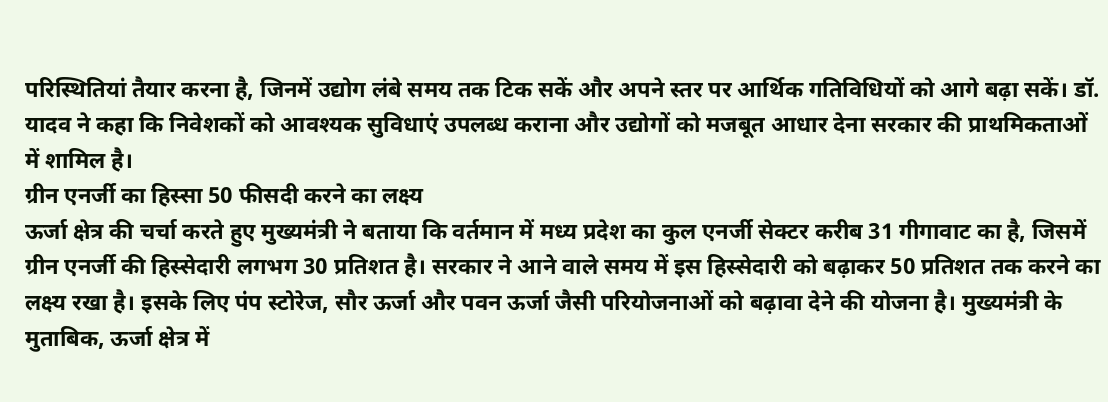परिस्थितियां तैयार करना है, जिनमें उद्योग लंबे समय तक टिक सकें और अपने स्तर पर आर्थिक गतिविधियों को आगे बढ़ा सकें। डॉ. यादव ने कहा कि निवेशकों को आवश्यक सुविधाएं उपलब्ध कराना और उद्योगों को मजबूत आधार देना सरकार की प्राथमिकताओं में शामिल है।
ग्रीन एनर्जी का हिस्सा 50 फीसदी करने का लक्ष्य
ऊर्जा क्षेत्र की चर्चा करते हुए मुख्यमंत्री ने बताया कि वर्तमान में मध्य प्रदेश का कुल एनर्जी सेक्टर करीब 31 गीगावाट का है, जिसमें ग्रीन एनर्जी की हिस्सेदारी लगभग 30 प्रतिशत है। सरकार ने आने वाले समय में इस हिस्सेदारी को बढ़ाकर 50 प्रतिशत तक करने का लक्ष्य रखा है। इसके लिए पंप स्टोरेज, सौर ऊर्जा और पवन ऊर्जा जैसी परियोजनाओं को बढ़ावा देने की योजना है। मुख्यमंत्री के मुताबिक, ऊर्जा क्षेत्र में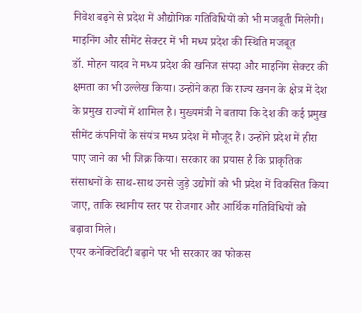निवेश बढ़ने से प्रदेश में औद्योगिक गतिविधियों को भी मजबूती मिलेगी।
माइनिंग और सीमेंट सेक्टर में भी मध्य प्रदेश की स्थिति मजबूत
डॉ. मोहन यादव ने मध्य प्रदेश की खनिज संपदा और माइनिंग सेक्टर की क्षमता का भी उल्लेख किया। उन्होंने कहा कि राज्य खनन के क्षेत्र में देश के प्रमुख राज्यों में शामिल है। मुख्यमंत्री ने बताया कि देश की कई प्रमुख सीमेंट कंपनियों के संयंत्र मध्य प्रदेश में मौजूद हैं। उन्होंने प्रदेश में हीरा पाए जाने का भी जिक्र किया। सरकार का प्रयास है कि प्राकृतिक संसाधनों के साथ-साथ उनसे जुड़े उद्योगों को भी प्रदेश में विकसित किया जाए, ताकि स्थानीय स्तर पर रोजगार और आर्थिक गतिविधियों को बढ़ावा मिले।
एयर कनेक्टिविटी बढ़ाने पर भी सरकार का फोकस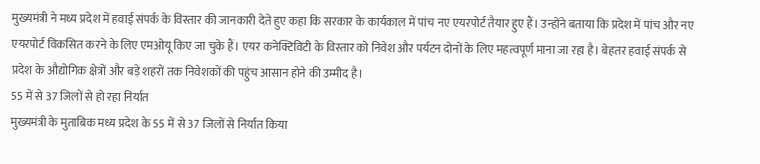मुख्यमंत्री ने मध्य प्रदेश में हवाई संपर्क के विस्तार की जानकारी देते हुए कहा कि सरकार के कार्यकाल में पांच नए एयरपोर्ट तैयार हुए हैं। उन्होंने बताया कि प्रदेश में पांच और नए एयरपोर्ट विकसित करने के लिए एमओयू किए जा चुके हैं। एयर कनेक्टिविटी के विस्तार को निवेश और पर्यटन दोनों के लिए महत्वपूर्ण माना जा रहा है। बेहतर हवाई संपर्क से प्रदेश के औद्योगिक क्षेत्रों और बड़े शहरों तक निवेशकों की पहुंच आसान होने की उम्मीद है।
55 में से 37 जिलों से हो रहा निर्यात
मुख्यमंत्री के मुताबिक मध्य प्रदेश के 55 में से 37 जिलों से निर्यात किया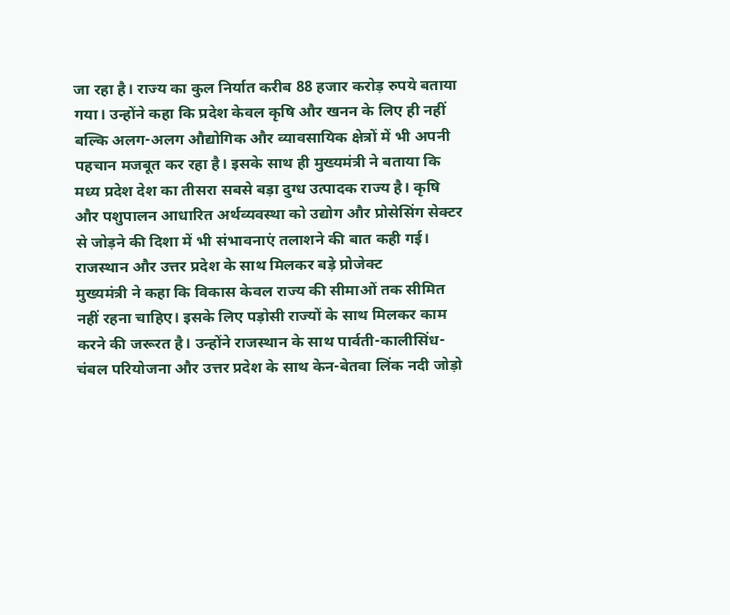जा रहा है। राज्य का कुल निर्यात करीब 88 हजार करोड़ रुपये बताया गया। उन्होंने कहा कि प्रदेश केवल कृषि और खनन के लिए ही नहीं बल्कि अलग-अलग औद्योगिक और व्यावसायिक क्षेत्रों में भी अपनी पहचान मजबूत कर रहा है। इसके साथ ही मुख्यमंत्री ने बताया कि मध्य प्रदेश देश का तीसरा सबसे बड़ा दुग्ध उत्पादक राज्य है। कृषि और पशुपालन आधारित अर्थव्यवस्था को उद्योग और प्रोसेसिंग सेक्टर से जोड़ने की दिशा में भी संभावनाएं तलाशने की बात कही गई।
राजस्थान और उत्तर प्रदेश के साथ मिलकर बड़े प्रोजेक्ट
मुख्यमंत्री ने कहा कि विकास केवल राज्य की सीमाओं तक सीमित नहीं रहना चाहिए। इसके लिए पड़ोसी राज्यों के साथ मिलकर काम करने की जरूरत है। उन्होंने राजस्थान के साथ पार्वती-कालीसिंध-चंबल परियोजना और उत्तर प्रदेश के साथ केन-बेतवा लिंक नदी जोड़ो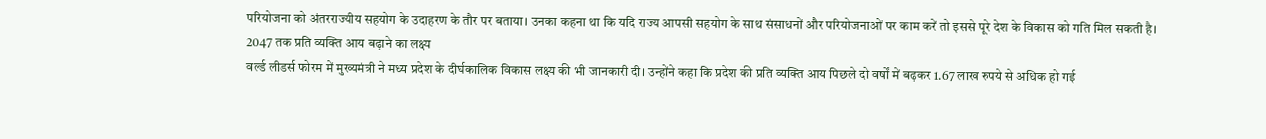परियोजना को अंतरराज्यीय सहयोग के उदाहरण के तौर पर बताया। उनका कहना था कि यदि राज्य आपसी सहयोग के साथ संसाधनों और परियोजनाओं पर काम करें तो इससे पूरे देश के विकास को गति मिल सकती है।
2047 तक प्रति व्यक्ति आय बढ़ाने का लक्ष्य
वर्ल्ड लीडर्स फोरम में मुख्यमंत्री ने मध्य प्रदेश के दीर्घकालिक विकास लक्ष्य की भी जानकारी दी। उन्होंने कहा कि प्रदेश की प्रति व्यक्ति आय पिछले दो वर्षों में बढ़कर 1.67 लाख रुपये से अधिक हो गई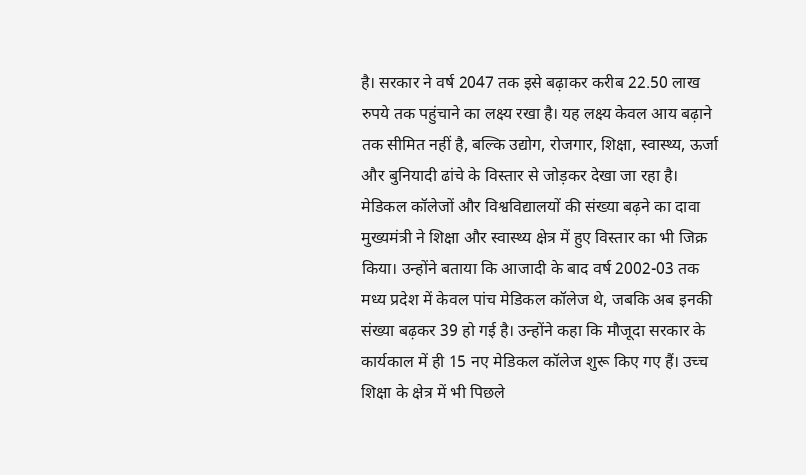है। सरकार ने वर्ष 2047 तक इसे बढ़ाकर करीब 22.50 लाख रुपये तक पहुंचाने का लक्ष्य रखा है। यह लक्ष्य केवल आय बढ़ाने तक सीमित नहीं है, बल्कि उद्योग, रोजगार, शिक्षा, स्वास्थ्य, ऊर्जा और बुनियादी ढांचे के विस्तार से जोड़कर देखा जा रहा है।
मेडिकल कॉलेजों और विश्वविद्यालयों की संख्या बढ़ने का दावा
मुख्यमंत्री ने शिक्षा और स्वास्थ्य क्षेत्र में हुए विस्तार का भी जिक्र किया। उन्होंने बताया कि आजादी के बाद वर्ष 2002-03 तक मध्य प्रदेश में केवल पांच मेडिकल कॉलेज थे, जबकि अब इनकी संख्या बढ़कर 39 हो गई है। उन्होंने कहा कि मौजूदा सरकार के कार्यकाल में ही 15 नए मेडिकल कॉलेज शुरू किए गए हैं। उच्च शिक्षा के क्षेत्र में भी पिछले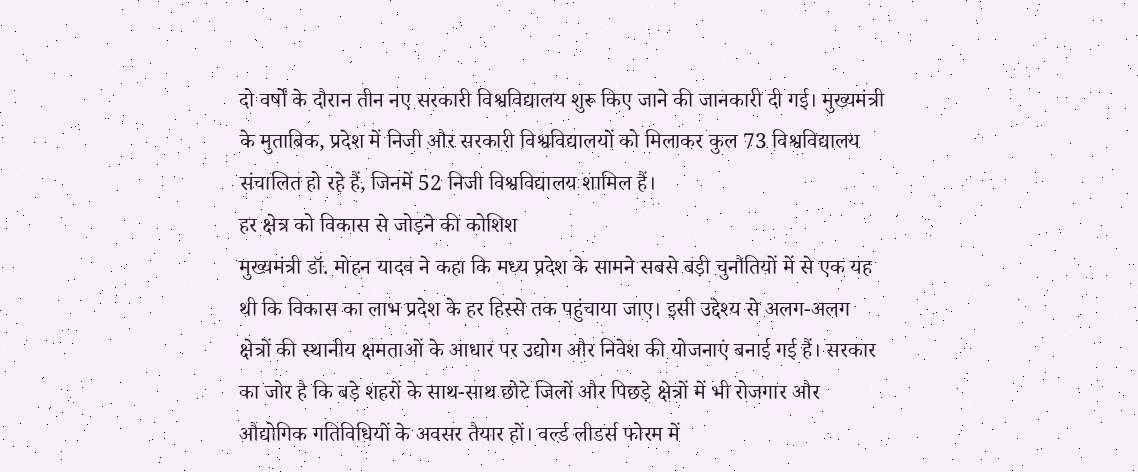दो वर्षों के दौरान तीन नए सरकारी विश्वविद्यालय शुरू किए जाने की जानकारी दी गई। मुख्यमंत्री के मुताबिक, प्रदेश में निजी और सरकारी विश्वविद्यालयों को मिलाकर कुल 73 विश्वविद्यालय संचालित हो रहे हैं, जिनमें 52 निजी विश्वविद्यालय शामिल हैं।
हर क्षेत्र को विकास से जोड़ने की कोशिश
मुख्यमंत्री डॉ. मोहन यादव ने कहा कि मध्य प्रदेश के सामने सबसे बड़ी चुनौतियों में से एक यह थी कि विकास का लाभ प्रदेश के हर हिस्से तक पहुंचाया जाए। इसी उद्देश्य से अलग-अलग क्षेत्रों की स्थानीय क्षमताओं के आधार पर उद्योग और निवेश की योजनाएं बनाई गई हैं। सरकार का जोर है कि बड़े शहरों के साथ-साथ छोटे जिलों और पिछड़े क्षेत्रों में भी रोजगार और औद्योगिक गतिविधियों के अवसर तैयार हों। वर्ल्ड लीडर्स फोरम में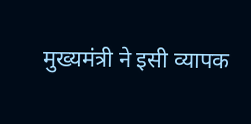मुख्यमंत्री ने इसी व्यापक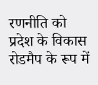रणनीति को प्रदेश के विकास रोडमैप के रूप में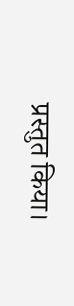प्रस्तुत किया।